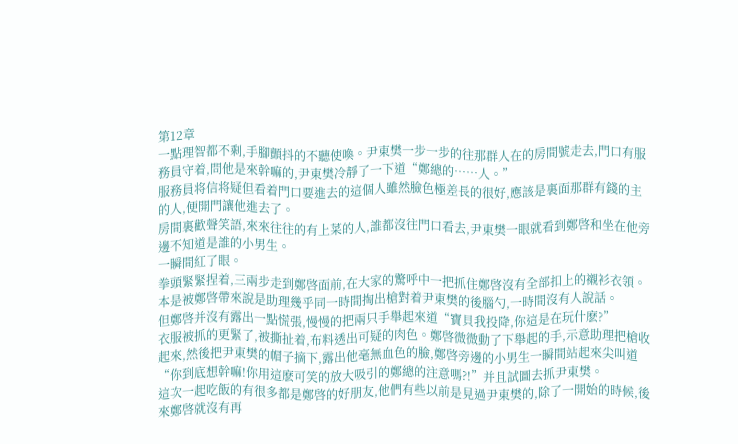第12章
一點理智都不剩,手腳顫抖的不聽使喚。尹東樊一步一步的往那群人在的房間號走去,門口有服務員守着,問他是來幹嘛的,尹東樊冷靜了一下道“鄭總的……人。”
服務員将信将疑但看着門口要進去的這個人雖然臉色極差長的很好,應該是裏面那群有錢的主的人,便開門讓他進去了。
房間裏歡聲笑語,來來往往的有上菜的人,誰都沒往門口看去,尹東樊一眼就看到鄭啓和坐在他旁邊不知道是誰的小男生。
一瞬間紅了眼。
拳頭緊緊捏着,三兩步走到鄭啓面前,在大家的驚呼中一把抓住鄭啓沒有全部扣上的襯衫衣領。本是被鄭啓帶來說是助理幾乎同一時間掏出槍對着尹東樊的後腦勺,一時間沒有人說話。
但鄭啓并沒有露出一點慌張,慢慢的把兩只手舉起來道“寶貝我投降,你這是在玩什麽?”
衣服被抓的更緊了,被撕扯着,布料透出可疑的肉色。鄭啓微微動了下舉起的手,示意助理把槍收起來,然後把尹東樊的帽子摘下,露出他毫無血色的臉,鄭啓旁邊的小男生一瞬間站起來尖叫道“你到底想幹嘛!你用這麽可笑的放大吸引的鄭總的注意嗎?!”并且試圖去抓尹東樊。
這次一起吃飯的有很多都是鄭啓的好朋友,他們有些以前是見過尹東樊的,除了一開始的時候,後來鄭啓就沒有再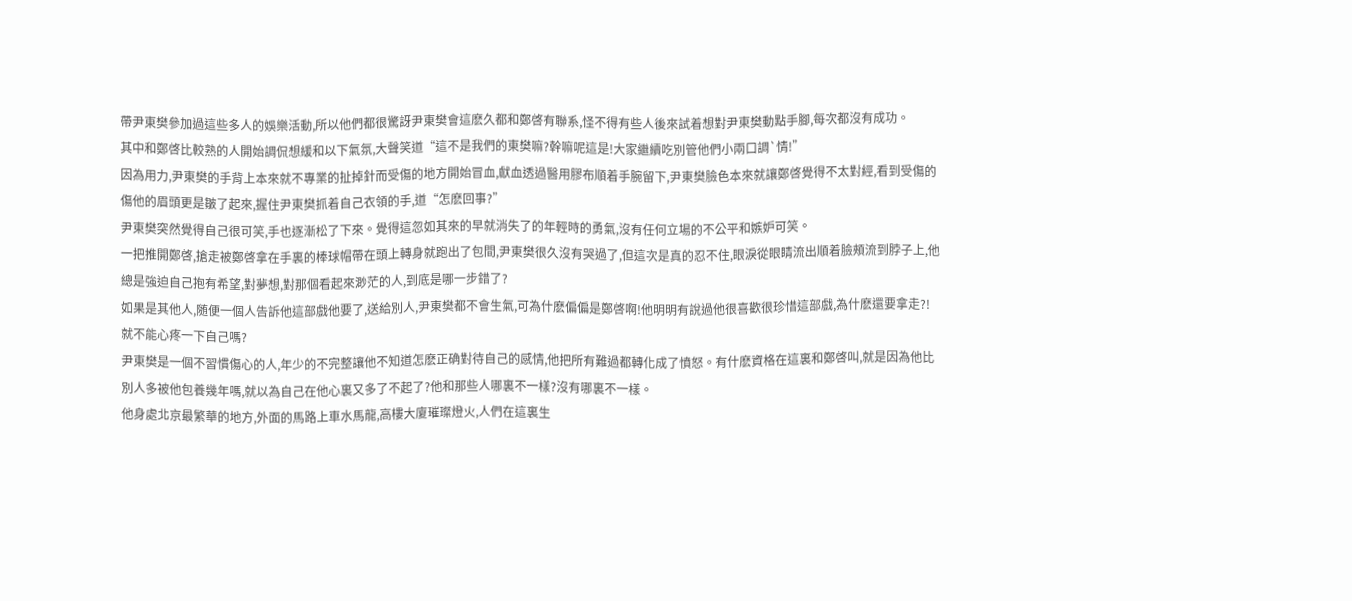帶尹東樊參加過這些多人的娛樂活動,所以他們都很驚訝尹東樊會這麽久都和鄭啓有聯系,怪不得有些人後來試着想對尹東樊動點手腳,每次都沒有成功。
其中和鄭啓比較熟的人開始調侃想緩和以下氣氛,大聲笑道“這不是我們的東樊嘛?幹嘛呢這是!大家繼續吃別管他們小兩口調`情!”
因為用力,尹東樊的手背上本來就不專業的扯掉針而受傷的地方開始冒血,獻血透過醫用膠布順着手腕留下,尹東樊臉色本來就讓鄭啓覺得不太對經,看到受傷的傷他的眉頭更是皺了起來,握住尹東樊抓着自己衣領的手,道“怎麽回事?”
尹東樊突然覺得自己很可笑,手也逐漸松了下來。覺得這忽如其來的早就消失了的年輕時的勇氣,沒有任何立場的不公平和嫉妒可笑。
一把推開鄭啓,搶走被鄭啓拿在手裏的棒球帽帶在頭上轉身就跑出了包間,尹東樊很久沒有哭過了,但這次是真的忍不住,眼淚從眼睛流出順着臉頰流到脖子上,他總是強迫自己抱有希望,對夢想,對那個看起來渺茫的人,到底是哪一步錯了?
如果是其他人,随便一個人告訴他這部戲他要了,送給別人,尹東樊都不會生氣,可為什麽偏偏是鄭啓啊!他明明有說過他很喜歡很珍惜這部戲,為什麽還要拿走?!就不能心疼一下自己嗎?
尹東樊是一個不習慣傷心的人,年少的不完整讓他不知道怎麽正确對待自己的感情,他把所有難過都轉化成了憤怒。有什麽資格在這裏和鄭啓叫,就是因為他比別人多被他包養幾年嗎,就以為自己在他心裏又多了不起了?他和那些人哪裏不一樣?沒有哪裏不一樣。
他身處北京最繁華的地方,外面的馬路上車水馬龍,高樓大廈璀璨燈火,人們在這裏生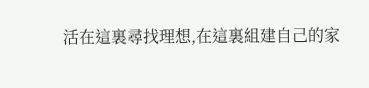活在這裏尋找理想,在這裏組建自己的家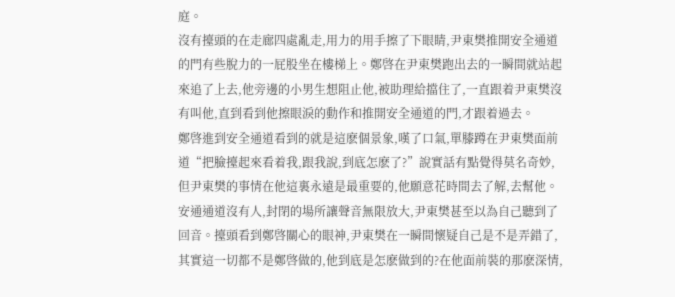庭。
沒有擡頭的在走廊四處亂走,用力的用手擦了下眼睛,尹東樊推開安全通道的門有些脫力的一屁股坐在樓梯上。鄭啓在尹東樊跑出去的一瞬間就站起來追了上去,他旁邊的小男生想阻止他,被助理給擋住了,一直跟着尹東樊沒有叫他,直到看到他擦眼淚的動作和推開安全通道的門,才跟着過去。
鄭啓進到安全通道看到的就是這麽個景象,嘆了口氣,單膝蹲在尹東樊面前道“把臉擡起來看着我,跟我說,到底怎麽了?”說實話有點覺得莫名奇妙,但尹東樊的事情在他這裏永遠是最重要的,他願意花時間去了解,去幫他。
安通通道沒有人,封閉的場所讓聲音無限放大,尹東樊甚至以為自己聽到了回音。擡頭看到鄭啓關心的眼神,尹東樊在一瞬間懷疑自己是不是弄錯了,其實這一切都不是鄭啓做的,他到底是怎麽做到的?在他面前裝的那麽深情,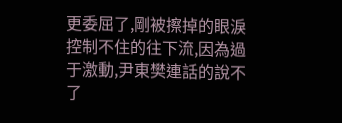更委屈了,剛被擦掉的眼淚控制不住的往下流,因為過于激動,尹東樊連話的說不了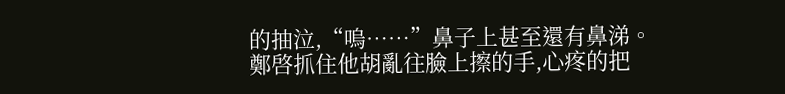的抽泣,“嗚……”鼻子上甚至還有鼻涕。
鄭啓抓住他胡亂往臉上擦的手,心疼的把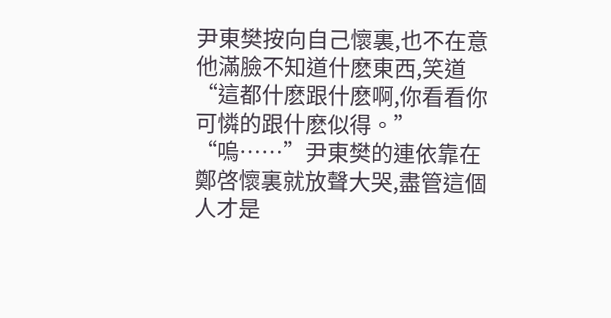尹東樊按向自己懷裏,也不在意他滿臉不知道什麽東西,笑道“這都什麽跟什麽啊,你看看你可憐的跟什麽似得。”
“嗚……”尹東樊的連依靠在鄭啓懷裏就放聲大哭,盡管這個人才是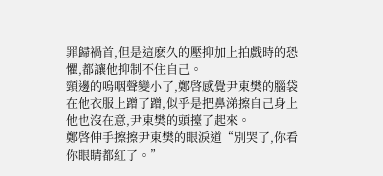罪歸禍首,但是這麽久的壓抑加上拍戲時的恐懼,都讓他抑制不住自己。
頸邊的嗚咽聲變小了,鄭啓感覺尹東樊的腦袋在他衣服上蹭了蹭,似乎是把鼻涕擦自己身上他也沒在意,尹東樊的頭擡了起來。
鄭啓伸手擦擦尹東樊的眼淚道“別哭了,你看你眼睛都紅了。”